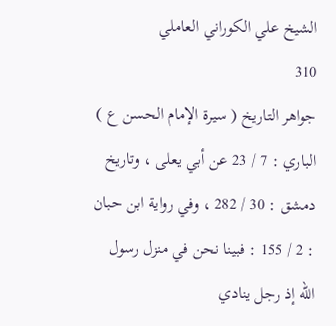الشيخ علي الكوراني العاملي
310
جواهر التاريخ ( سيرة الإمام الحسن ع )
الباري : 7 / 23 عن أبي يعلى ، وتاريخ دمشق : 30 / 282 ، وفي رواية ابن حبان : 2 / 155 : فبينا نحن في منزل رسول الله إذ رجل ينادي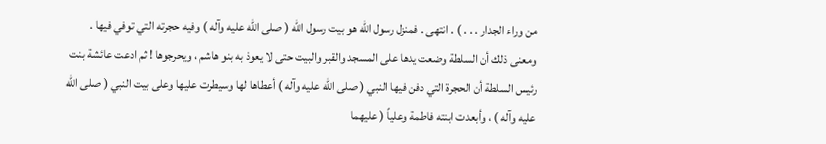من وراء الجدار . . . ) . انتهى . فمنزل رسول الله هو بيت رسول الله ( صلى الله عليه وآله ) وفيه حجرته التي توفي فيها . ومعنى ذلك أن السلطة وضعت يدها على المسجد والقبر والبيت حتى لا يعوذ به بنو هاشم ، ويحرجوها ! ثم ادعت عائشة بنت رئيس السلطة أن الحجرة التي دفن فيها النبي ( صلى الله عليه وآله ) أعطاها لها وسيطرت عليها وعلى بيت النبي ( صلى الله عليه وآله ) ، وأبعدت ابنته فاطمة وعلياً ( عليهما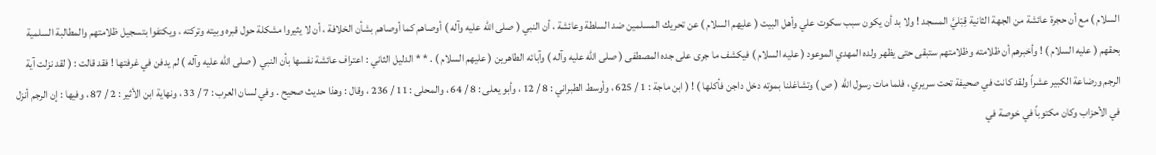السلام ) مع أن حجرة عائشة من الجهة الثانية قِبْليَّ المسجد ! ولا بد أن يكون سبب سكوت علي وأهل البيت ( عليهم السلام ) عن تحريك المسلمين ضد السلطة وعائشة ، أن النبي ( صلى الله عليه وآله ) أوصاهم كما أوصاهم بشأن الخلافة ، أن لا يثيروا مشكلة حول قبره وبيته وتركته ، ويكتفوا بتسجيل ظلامتهم والمطالبة السلمية بحقهم ( عليه السلام ) ! وأخبرهم أن ظلامته وظلامتهم ستبقى حتى يظهر ولده المهدي الموعود ( عليه السلام ) فيكشف ما جرى على جده المصطفى ( صلى الله عليه وآله ) وآبائه الطاهرين ( عليهم السلام ) . * * الدليل الثاني : اعتراف عائشة نفسها بأن النبي ( صلى الله عليه وآله ) لم يدفن في غرفتها ! فقد قالت : ( لقد نزلت آية الرجم ورضاعة الكبير عشراً ولقد كانت في صحيفة تحت سريري ، فلما مات رسول الله ( ص ) وتشاغلنا بموته دخل داجن فأكلها ) ! ( ابن ماجة : 1 / 625 ، وأوسط الطبراني : 8 / 12 ، وأبو يعلى : 8 / 64 ، والمحلى : 11 / 236 ، وقال : وهذا حديث صحيح . وفي لسان العرب : 7 / 33 ، ونهاية ابن الأثير : 2 / 87 ، وفيها : إن الرجم أنزل في الأحزاب وكان مكتوباً في خوصة في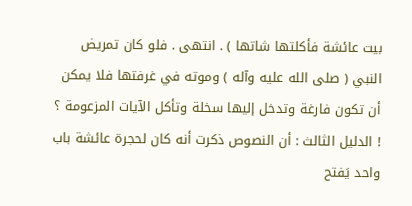بيت عائشة فأكلتها شاتها ) . انتهى . فلو كان تمريض النبي ( صلى الله عليه وآله ) وموته في غرفتها فلا يمكن أن تكون فارغة وتدخل إليها سخلة وتأكل الآيات المزعومة ؟ ! الدليل الثالث : أن النصوص ذكرت أنه كان لحجرة عائشة باب واحد يَفتح